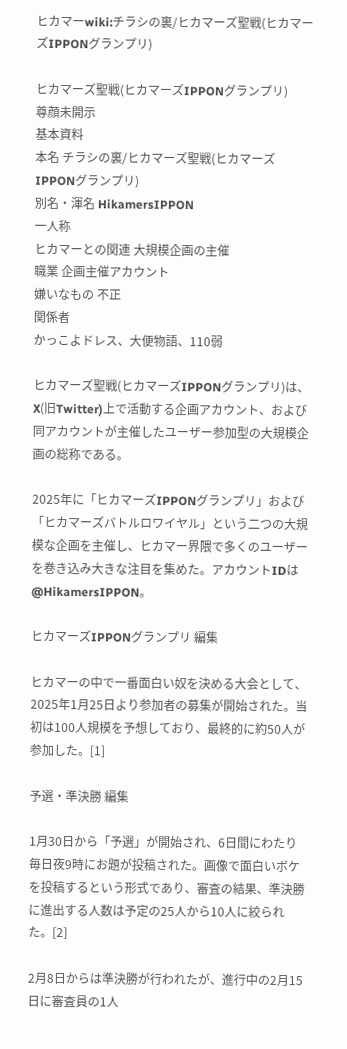ヒカマーwiki:チラシの裏/ヒカマーズ聖戦(ヒカマーズIPPONグランプリ)

ヒカマーズ聖戦(ヒカマーズIPPONグランプリ)
尊顔未開示
基本資料
本名 チラシの裏/ヒカマーズ聖戦(ヒカマーズIPPONグランプリ)
別名・渾名 HikamersIPPON
一人称
ヒカマーとの関連 大規模企画の主催
職業 企画主催アカウント
嫌いなもの 不正
関係者
かっこよドレス、大便物語、110弱

ヒカマーズ聖戦(ヒカマーズIPPONグランプリ)は、X(旧Twitter)上で活動する企画アカウント、および同アカウントが主催したユーザー参加型の大規模企画の総称である。

2025年に「ヒカマーズIPPONグランプリ」および「ヒカマーズバトルロワイヤル」という二つの大規模な企画を主催し、ヒカマー界隈で多くのユーザーを巻き込み大きな注目を集めた。アカウントIDは @HikamersIPPON。

ヒカマーズIPPONグランプリ 編集

ヒカマーの中で一番面白い奴を決める大会として、2025年1月25日より参加者の募集が開始された。当初は100人規模を予想しており、最終的に約50人が参加した。[1]

予選・準決勝 編集

1月30日から「予選」が開始され、6日間にわたり毎日夜9時にお題が投稿された。画像で面白いボケを投稿するという形式であり、審査の結果、準決勝に進出する人数は予定の25人から10人に絞られた。[2]

2月8日からは準決勝が行われたが、進行中の2月15日に審査員の1人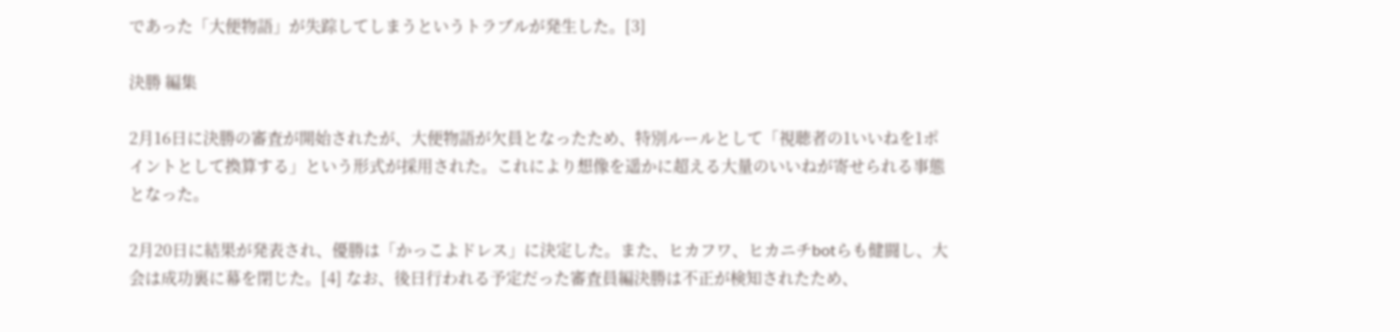であった「大便物語」が失踪してしまうというトラブルが発生した。[3]

決勝 編集

2月16日に決勝の審査が開始されたが、大便物語が欠員となったため、特別ルールとして「視聴者の1いいねを1ポイントとして換算する」という形式が採用された。これにより想像を遥かに超える大量のいいねが寄せられる事態となった。

2月20日に結果が発表され、優勝は「かっこよドレス」に決定した。また、ヒカフワ、ヒカニチbotらも健闘し、大会は成功裏に幕を閉じた。[4] なお、後日行われる予定だった審査員編決勝は不正が検知されたため、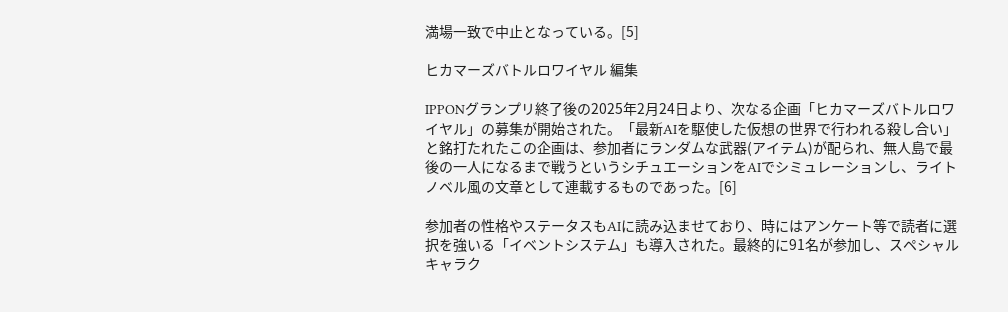満場一致で中止となっている。[5]

ヒカマーズバトルロワイヤル 編集

IPPONグランプリ終了後の2025年2月24日より、次なる企画「ヒカマーズバトルロワイヤル」の募集が開始された。「最新AIを駆使した仮想の世界で行われる殺し合い」と銘打たれたこの企画は、参加者にランダムな武器(アイテム)が配られ、無人島で最後の一人になるまで戦うというシチュエーションをAIでシミュレーションし、ライトノベル風の文章として連載するものであった。[6]

参加者の性格やステータスもAIに読み込ませており、時にはアンケート等で読者に選択を強いる「イベントシステム」も導入された。最終的に91名が参加し、スペシャルキャラク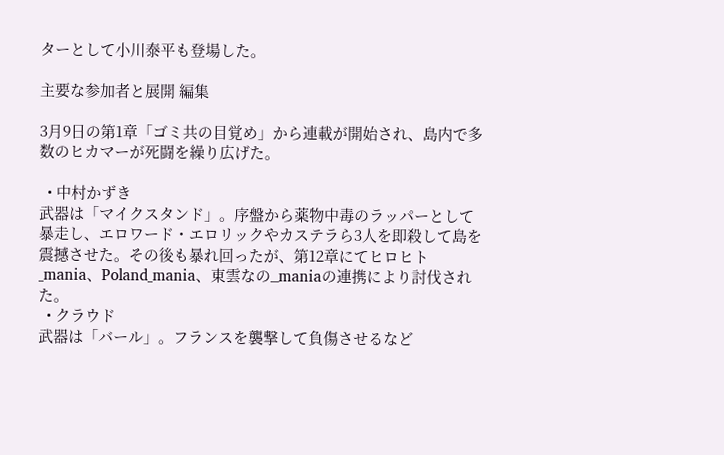ターとして小川泰平も登場した。

主要な参加者と展開 編集

3月9日の第1章「ゴミ共の目覚め」から連載が開始され、島内で多数のヒカマーが死闘を繰り広げた。

  • 中村かずき
武器は「マイクスタンド」。序盤から薬物中毒のラッパーとして暴走し、エロワード・エロリックやカステラら3人を即殺して島を震撼させた。その後も暴れ回ったが、第12章にてヒロヒト_mania、Poland_mania、東雲なの_maniaの連携により討伐された。
  • クラウド
武器は「バール」。フランスを襲撃して負傷させるなど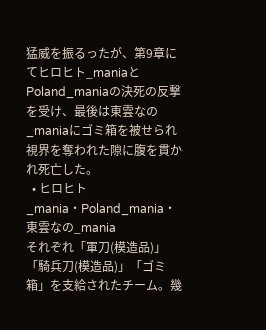猛威を振るったが、第9章にてヒロヒト_maniaとPoland_maniaの決死の反撃を受け、最後は東雲なの_maniaにゴミ箱を被せられ視界を奪われた隙に腹を貫かれ死亡した。
  • ヒロヒト_mania・Poland_mania・東雲なの_mania
それぞれ「軍刀(模造品)」「騎兵刀(模造品)」「ゴミ箱」を支給されたチーム。幾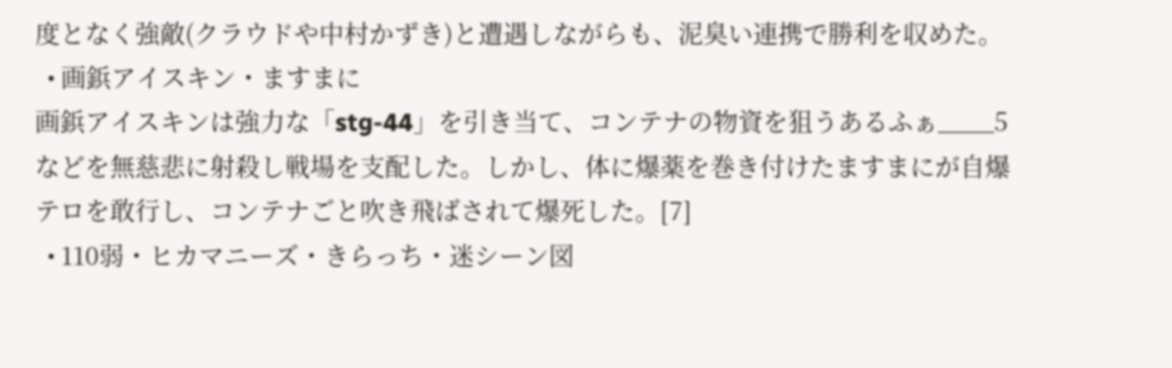度となく強敵(クラウドや中村かずき)と遭遇しながらも、泥臭い連携で勝利を収めた。
  • 画鋲アイスキン・ますまに
画鋲アイスキンは強力な「stg-44」を引き当て、コンテナの物資を狙うあるふぁ____5などを無慈悲に射殺し戦場を支配した。しかし、体に爆薬を巻き付けたますまにが自爆テロを敢行し、コンテナごと吹き飛ばされて爆死した。[7]
  • 110弱・ヒカマニーズ・きらっち・迷シーン図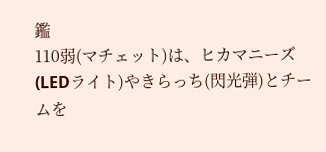鑑
110弱(マチェット)は、ヒカマニーズ(LEDライト)やきらっち(閃光弾)とチームを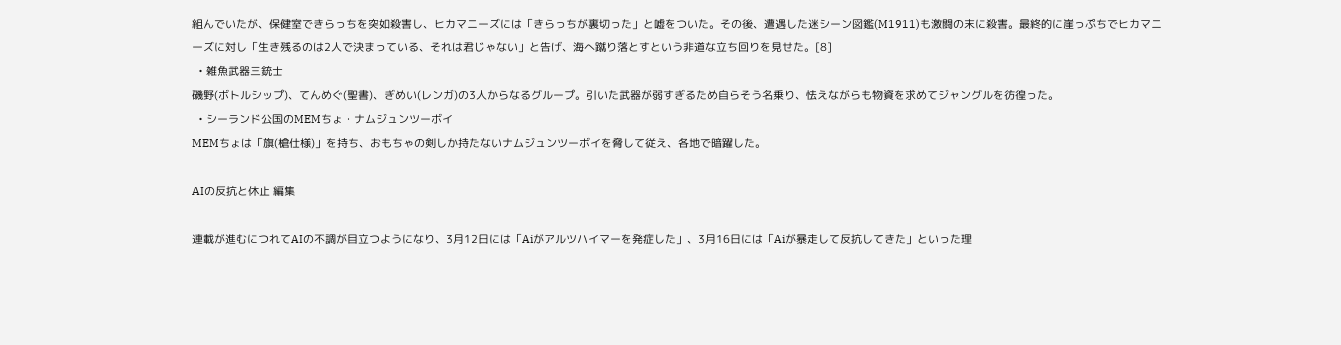組んでいたが、保健室できらっちを突如殺害し、ヒカマニーズには「きらっちが裏切った」と嘘をついた。その後、遭遇した迷シーン図鑑(M1911)も激闘の末に殺害。最終的に崖っぷちでヒカマニーズに対し「生き残るのは2人で決まっている、それは君じゃない」と告げ、海へ蹴り落とすという非道な立ち回りを見せた。[8]
  • 雑魚武器三銃士
磯野(ボトルシップ)、てんめぐ(聖書)、ぎめい(レンガ)の3人からなるグループ。引いた武器が弱すぎるため自らそう名乗り、怯えながらも物資を求めてジャングルを彷徨った。
  • シーランド公国のMEMちょ・ナムジュンツーボイ
MEMちょは「旗(槍仕様)」を持ち、おもちゃの剣しか持たないナムジュンツーボイを脅して従え、各地で暗躍した。

AIの反抗と休止 編集

連載が進むにつれてAIの不調が目立つようになり、3月12日には「Aiがアルツハイマーを発症した」、3月16日には「Aiが暴走して反抗してきた」といった理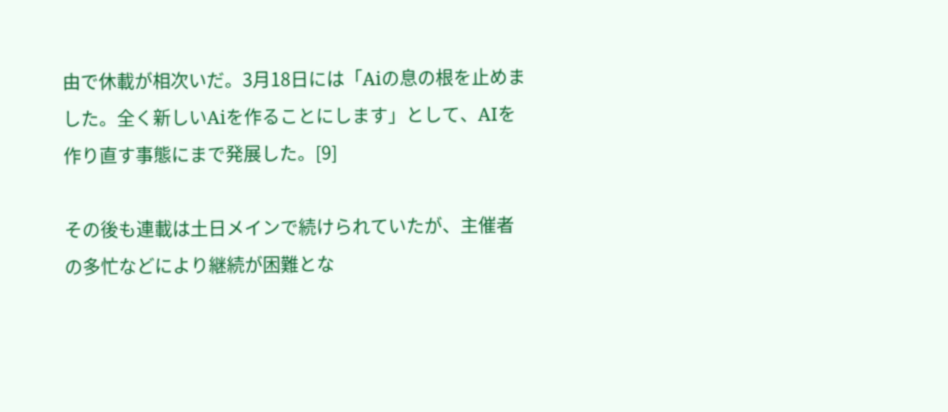由で休載が相次いだ。3月18日には「Aiの息の根を止めました。全く新しいAiを作ることにします」として、AIを作り直す事態にまで発展した。[9]

その後も連載は土日メインで続けられていたが、主催者の多忙などにより継続が困難とな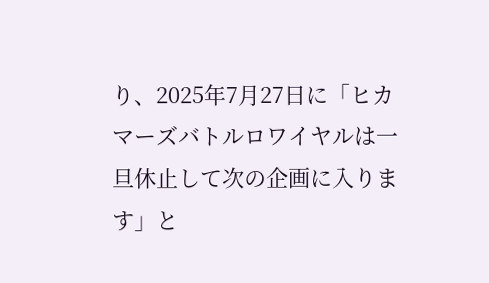り、2025年7月27日に「ヒカマーズバトルロワイヤルは一旦休止して次の企画に入ります」と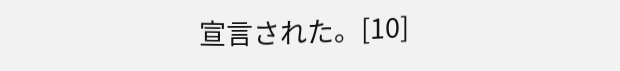宣言された。[10]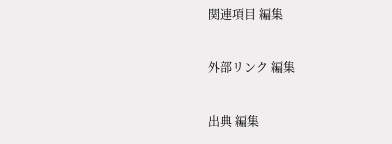関連項目 編集

外部リンク 編集

出典 編集